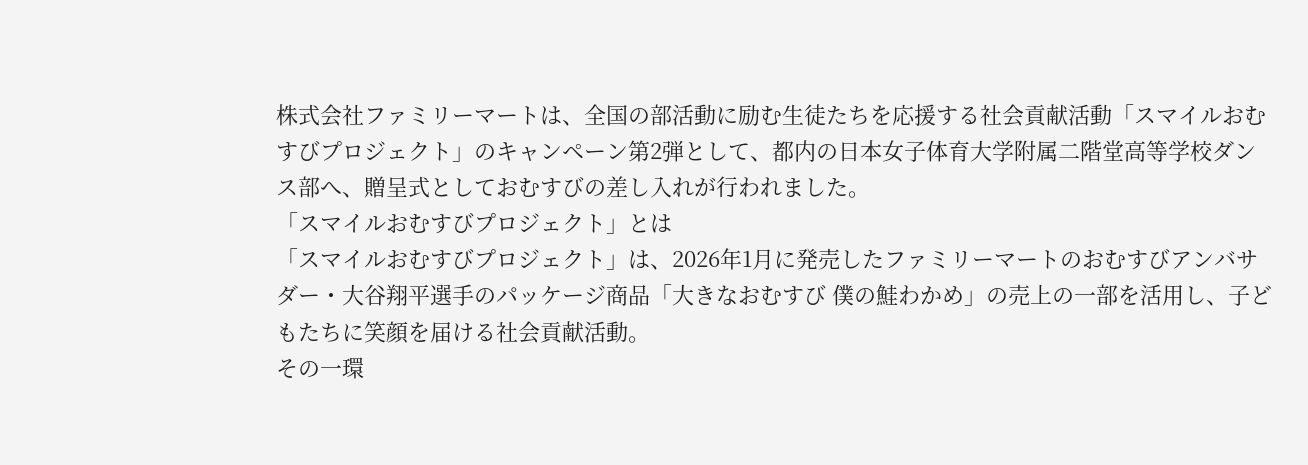株式会社ファミリーマートは、全国の部活動に励む生徒たちを応援する社会貢献活動「スマイルおむすびプロジェクト」のキャンペーン第2弾として、都内の日本女子体育大学附属二階堂高等学校ダンス部へ、贈呈式としておむすびの差し入れが行われました。
「スマイルおむすびプロジェクト」とは
「スマイルおむすびプロジェクト」は、2026年1月に発売したファミリーマートのおむすびアンバサダー・大谷翔平選手のパッケージ商品「大きなおむすび 僕の鮭わかめ」の売上の一部を活用し、子どもたちに笑顔を届ける社会貢献活動。
その一環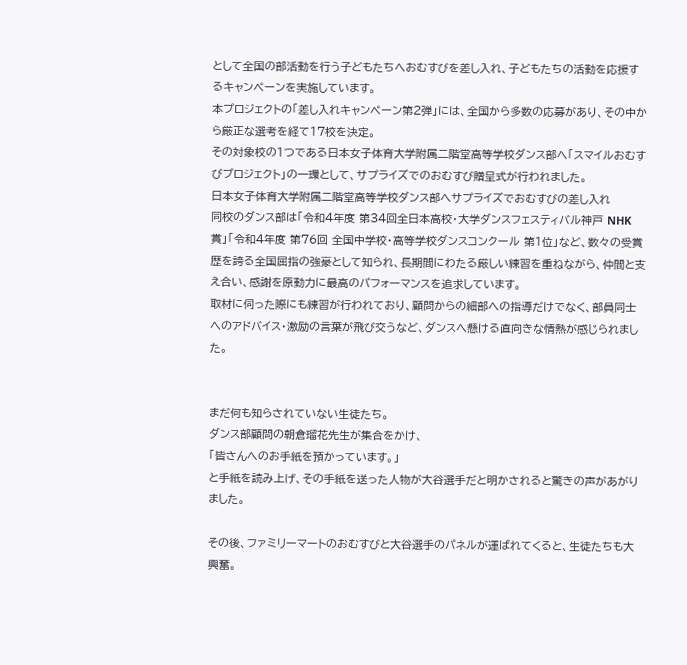として全国の部活動を行う子どもたちへおむすびを差し入れ、子どもたちの活動を応援するキャンペーンを実施しています。
本プロジェクトの「差し入れキャンペーン第2弾」には、全国から多数の応募があり、その中から厳正な選考を経て17校を決定。
その対象校の1つである日本女子体育大学附属二階堂高等学校ダンス部へ「スマイルおむすびプロジェクト」の一環として、サプライズでのおむすび贈呈式が行われました。
日本女子体育大学附属二階堂高等学校ダンス部へサプライズでおむすびの差し入れ
同校のダンス部は「令和4年度 第34回全日本高校・大学ダンスフェスティバル神戸 NHK賞」「令和4年度 第76回 全国中学校・高等学校ダンスコンクール 第1位」など、数々の受賞歴を誇る全国屈指の強豪として知られ、長期間にわたる厳しい練習を重ねながら、仲間と支え合い、感謝を原動力に最高のパフォーマンスを追求しています。
取材に伺った際にも練習が行われており、顧問からの細部への指導だけでなく、部員同士へのアドバイス・激励の言葉が飛び交うなど、ダンスへ懸ける直向きな情熱が感じられました。


まだ何も知らされていない生徒たち。
ダンス部顧問の朝倉瑠花先生が集合をかけ、
「皆さんへのお手紙を預かっています。」
と手紙を読み上げ、その手紙を送った人物が大谷選手だと明かされると驚きの声があがりました。

その後、ファミリーマートのおむすびと大谷選手のパネルが運ばれてくると、生徒たちも大興奮。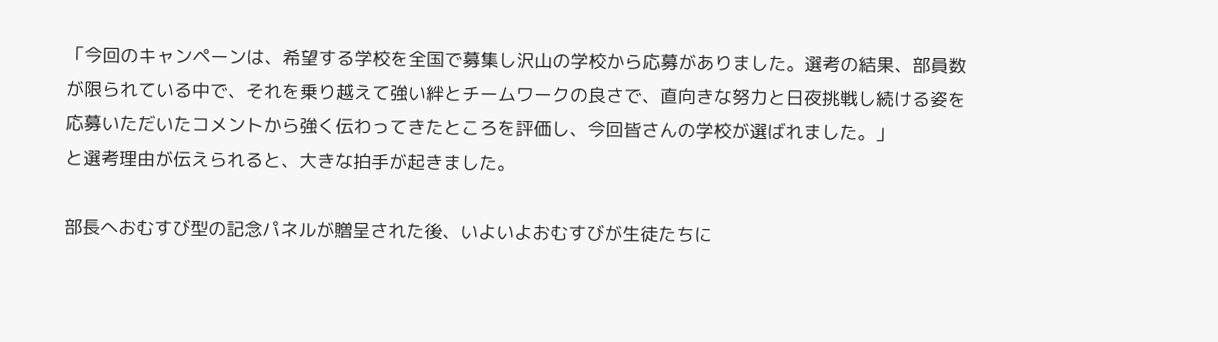「今回のキャンペーンは、希望する学校を全国で募集し沢山の学校から応募がありました。選考の結果、部員数が限られている中で、それを乗り越えて強い絆とチームワークの良さで、直向きな努力と日夜挑戦し続ける姿を応募いただいたコメントから強く伝わってきたところを評価し、今回皆さんの学校が選ばれました。」
と選考理由が伝えられると、大きな拍手が起きました。

部長へおむすび型の記念パネルが贈呈された後、いよいよおむすびが生徒たちに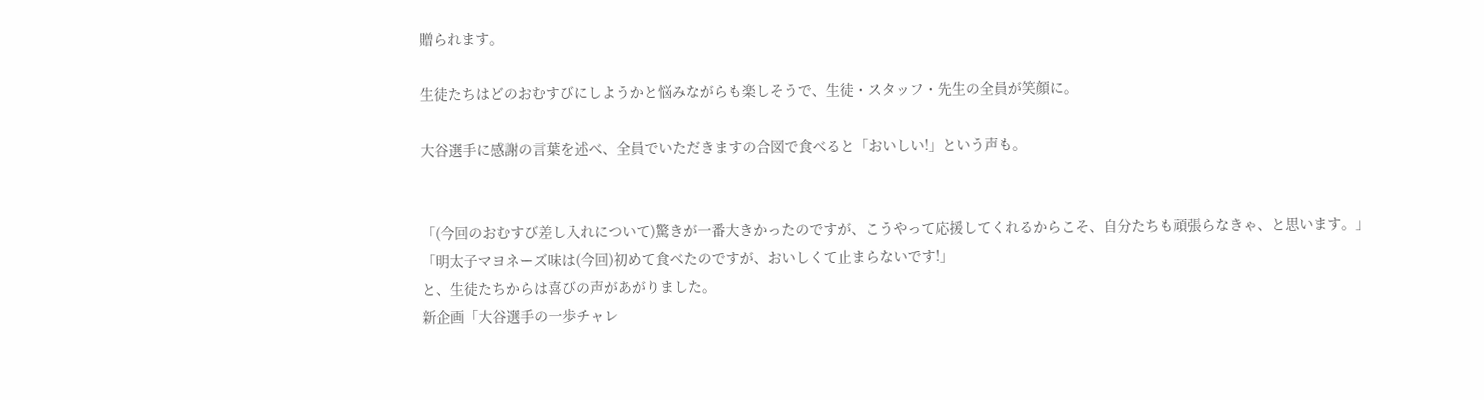贈られます。

生徒たちはどのおむすびにしようかと悩みながらも楽しそうで、生徒・スタッフ・先生の全員が笑顔に。

大谷選手に感謝の言葉を述べ、全員でいただきますの合図で食べると「おいしい!」という声も。


「(今回のおむすび差し入れについて)驚きが一番大きかったのですが、こうやって応援してくれるからこそ、自分たちも頑張らなきゃ、と思います。」
「明太子マヨネーズ味は(今回)初めて食べたのですが、おいしくて止まらないです!」
と、生徒たちからは喜びの声があがりました。
新企画「大谷選手の一歩チャレ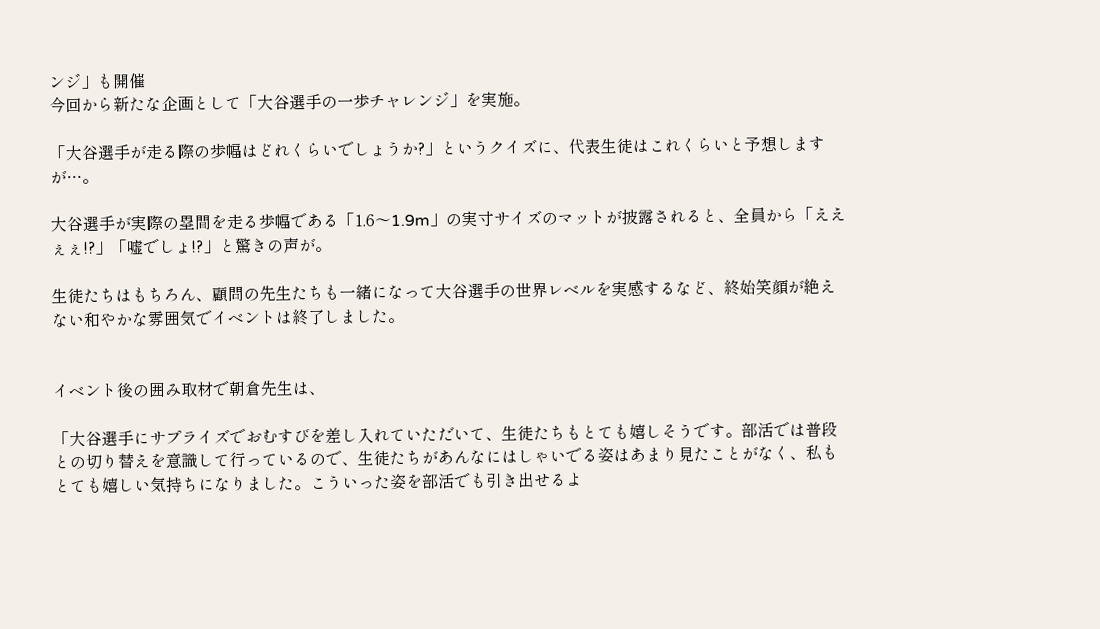ンジ」も開催
今回から新たな企画として「大谷選手の一歩チャレンジ」を実施。

「大谷選手が走る際の歩幅はどれくらいでしょうか?」というクイズに、代表生徒はこれくらいと予想しますが…。

大谷選手が実際の塁間を走る歩幅である「1.6〜1.9m」の実寸サイズのマットが披露されると、全員から「ええぇぇ!?」「嘘でしょ!?」と驚きの声が。

生徒たちはもちろん、顧問の先生たちも一緒になって大谷選手の世界レベルを実感するなど、終始笑顔が絶えない和やかな雰囲気でイベントは終了しました。


イベント後の囲み取材で朝倉先生は、

「大谷選手にサプライズでおむすびを差し入れていただいて、生徒たちもとても嬉しそうです。部活では普段との切り替えを意識して行っているので、生徒たちがあんなにはしゃいでる姿はあまり見たことがなく、私もとても嬉しい気持ちになりました。こういった姿を部活でも引き出せるよ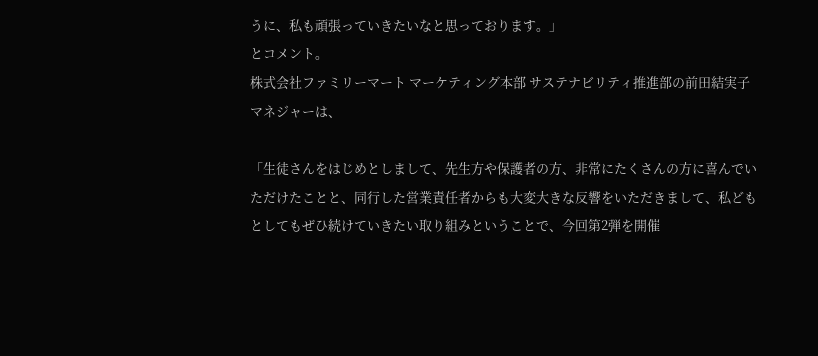うに、私も頑張っていきたいなと思っております。」
とコメント。
株式会社ファミリーマート マーケティング本部 サステナビリティ推進部の前田結実子マネジャーは、

「生徒さんをはじめとしまして、先生方や保護者の方、非常にたくさんの方に喜んでいただけたことと、同行した営業責任者からも大変大きな反響をいただきまして、私どもとしてもぜひ続けていきたい取り組みということで、今回第2弾を開催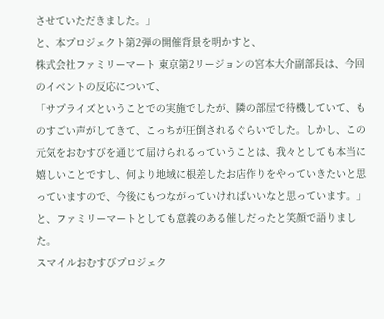させていただきました。」
と、本プロジェクト第2弾の開催背景を明かすと、
株式会社ファミリーマート 東京第2リージョンの宮本大介副部長は、今回のイベントの反応について、
「サプライズということでの実施でしたが、隣の部屋で待機していて、ものすごい声がしてきて、こっちが圧倒されるぐらいでした。しかし、この元気をおむすびを通じて届けられるっていうことは、我々としても本当に嬉しいことですし、何より地域に根差したお店作りをやっていきたいと思っていますので、今後にもつながっていければいいなと思っています。」
と、ファミリーマートとしても意義のある催しだったと笑顔で語りました。
スマイルおむすびプロジェク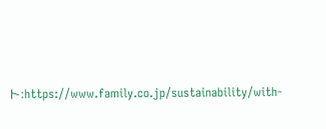ト:https://www.family.co.jp/sustainability/with-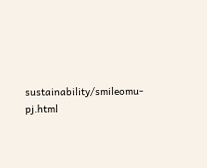sustainability/smileomu-pj.html